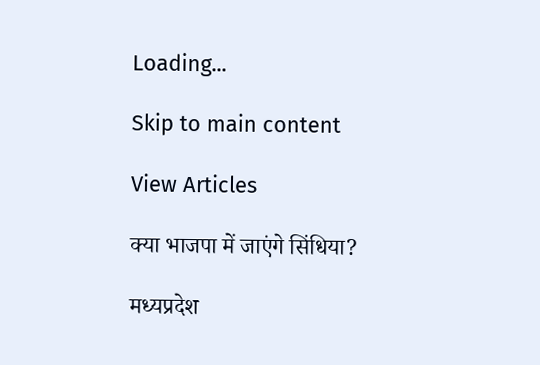Loading...

Skip to main content

View Articles

क्या भाजपा में जाएंगे सिंधिया?

मध्यप्रदेश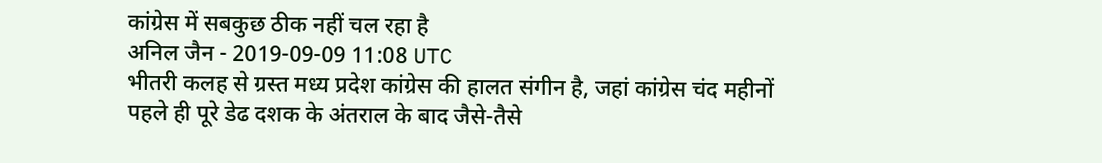कांग्रेस में सबकुछ ठीक नहीं चल रहा है
अनिल जैन - 2019-09-09 11:08 UTC
भीतरी कलह से ग्रस्त मध्य प्रदेश कांग्रेस की हालत संगीन है, जहां कांग्रेस चंद महीनों पहले ही पूरे डेढ दशक के अंतराल के बाद जैसे-तैसे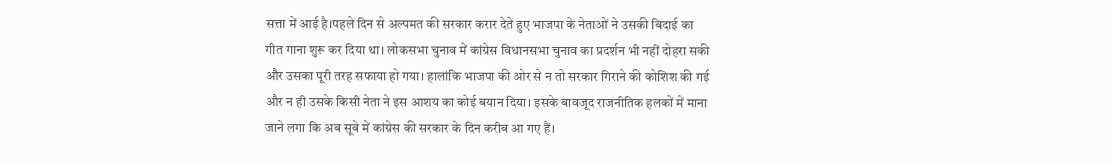सत्ता में आई है।पहले दिन से अल्पमत की सरकार करार देते हुए भाजपा के नेताओं ने उसकी बिदाई का गीत गाना शुरू कर दिया था। लोकसभा चुनाव में कांग्रेस विधानसभा चुनाव का प्रदर्शन भी नहीं दोहरा सकी और उसका पूरी तरह सफाया हो गया। हालांकि भाजपा की ओर से न तो सरकार गिराने की कोशिश की गई और न ही उसके किसी नेता ने इस आशय का कोई बयान दिया। इसके बावजूद राजनीतिक हलकों में माना जाने लगा कि अब सूबे में कांग्रेस की सरकार के दिन करीब आ गए हैं।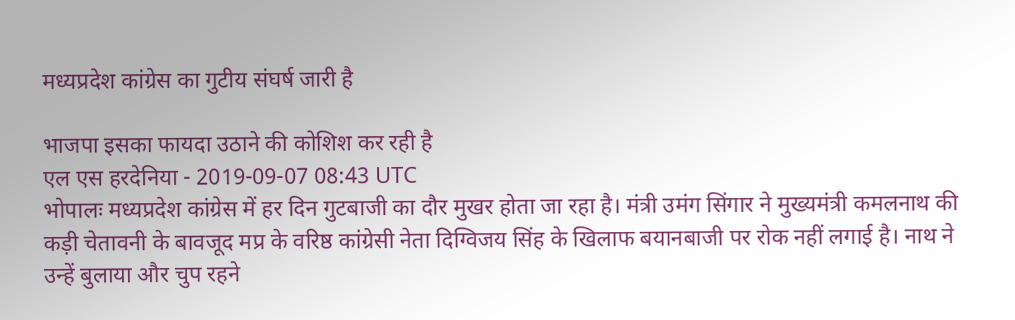मध्यप्रदेश कांग्रेस का गुटीय संघर्ष जारी है

भाजपा इसका फायदा उठाने की कोशिश कर रही है
एल एस हरदेनिया - 2019-09-07 08:43 UTC
भोपालः मध्यप्रदेश कांग्रेस में हर दिन गुटबाजी का दौर मुखर होता जा रहा है। मंत्री उमंग सिंगार ने मुख्यमंत्री कमलनाथ की कड़ी चेतावनी के बावजूद मप्र के वरिष्ठ कांग्रेसी नेता दिग्विजय सिंह के खिलाफ बयानबाजी पर रोक नहीं लगाई है। नाथ ने उन्हें बुलाया और चुप रहने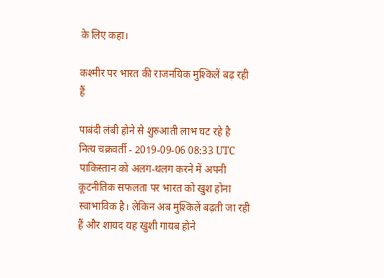के लिए कहा।

कश्मीर पर भारत की राजनयिक मुश्किलें बढ़ रही हैं

पाबंदी लंबी होने से शुरुआती लाभ घट रहे है
नित्य चक्रवर्ती - 2019-09-06 08:33 UTC
पाकिस्तान को अलग-थलग करने में अपनी कूटनीतिक सफलता पर भारत को खुश होना स्वाभाविक है। लेकिन अब मुश्किलें बढ़ती जा रही हैं और शायद यह खुशी गायब होने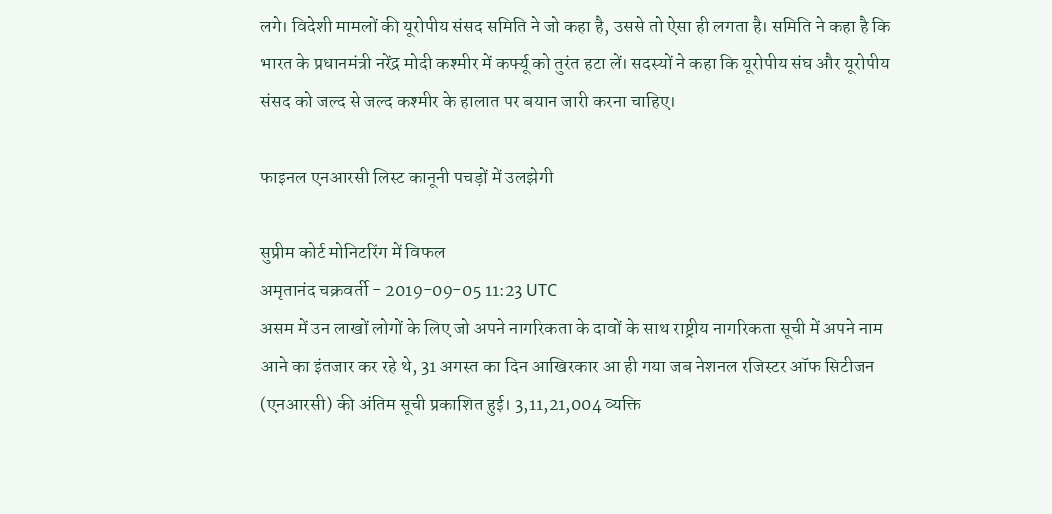लगे। विदेशी मामलों की यूरोपीय संसद समिति ने जो कहा है, उससे तो ऐसा ही लगता है। समिति ने कहा है कि भारत के प्रधानमंत्री नरेंद्र मोदी कश्मीर में कर्फ्यू को तुरंत हटा लें। सदस्यों ने कहा कि यूरोपीय संघ और यूरोपीय संसद को जल्द से जल्द कश्मीर के हालात पर बयान जारी करना चाहिए।

फाइनल एनआरसी लिस्ट कानूनी पचड़ों में उलझेगी

सुप्रीम कोर्ट मोनिटरिंग में विफल
अमृतानंद चक्रवर्ती - 2019-09-05 11:23 UTC
असम में उन लाखों लोगों के लिए जो अपने नागरिकता के दावों के साथ राष्ट्रीय नागरिकता सूची में अपने नाम आने का इंतजार कर रहे थे, 31 अगस्त का दिन आखिरकार आ ही गया जब नेशनल रजिस्टर ऑफ सिटीजन (एनआरसी) की अंतिम सूची प्रकाशित हुई। 3,11,21,004 व्यक्ति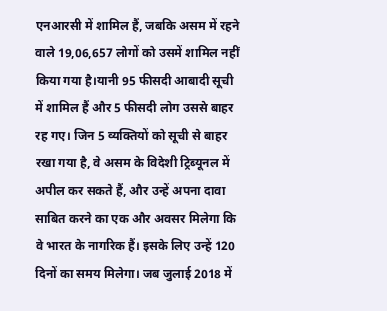एनआरसी में शामिल हैं, जबकि असम में रहने वाले 19,06,657 लोगों को उसमें शामिल नहीं किया गया है।यानी 95 फीसदी आबादी सूची में शामिल हैं और 5 फीसदी लोग उससे बाहर रह गए। जिन 5 व्यक्तियों को सूची से बाहर रखा गया है, वे असम के विदेशी ट्रिब्यूनल में अपील कर सकते हैं, और उन्हें अपना दावा साबित करने का एक और अवसर मिलेगा कि वे भारत के नागरिक हैं। इसके लिए उन्हें 120 दिनों का समय मिलेगा। जब जुलाई 2018 में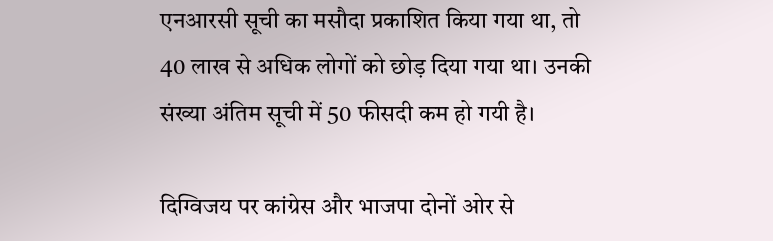एनआरसी सूची का मसौदा प्रकाशित किया गया था, तो 40 लाख से अधिक लोगों को छोड़ दिया गया था। उनकी संख्या अंतिम सूची में 50 फीसदी कम हो गयी है।

दिग्विजय पर कांग्रेस और भाजपा दोनों ओर से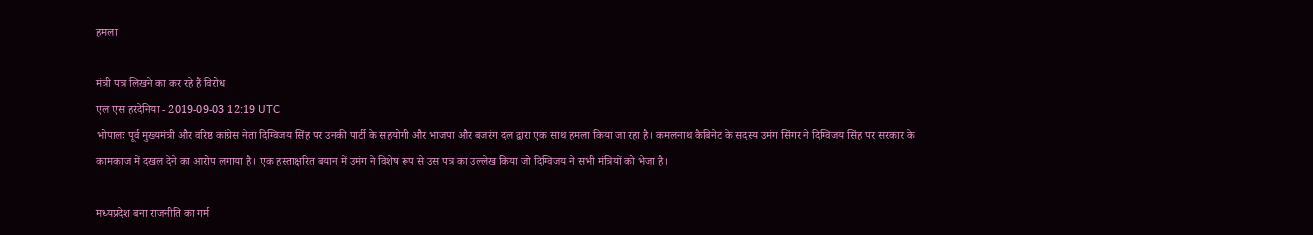हमला

मंत्री पत्र लिखने का कर रहे हैं विरोध
एल एस हरदेनिया - 2019-09-03 12:19 UTC
भोपालः पूर्व मुख्यमंत्री और वरिष्ठ कांग्रेस नेता दिग्विजय सिंह पर उनकी पार्टी के सहयोगी और भाजपा और बजरंग दल द्वारा एक साथ हमला किया जा रहा है। कमलनाथ कैबिनेट के सदस्य उमंग सिंगर ने दिग्विजय सिंह पर सरकार के कामकाज में दखल देने का आरोप लगाया है। एक हस्ताक्षरित बयान में उमंग ने विशेष रूप से उस पत्र का उल्लेख किया जो दिग्विजय ने सभी मंत्रियों को भेजा है।

मध्यप्रदेश बना राजनीति का गर्म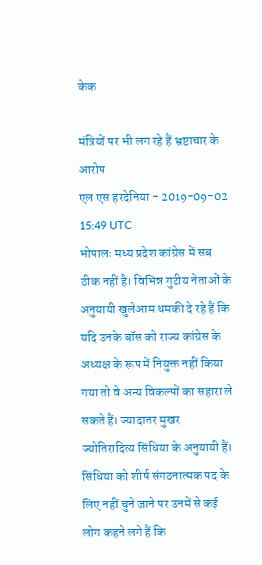केक

मंत्रियों पर भी लग रहे हैं भ्रष्टाचार के आरोप
एल एस हरदेनिया - 2019-09-02 15:49 UTC
भोपालः मध्य प्रदेश कांग्रेस में सब ठीक नहीं है। विभिन्न गुटीय नेताओं के अनुयायी खुलेआम धमकी दे रहे हैं कि यदि उनके बॉस को राज्य कांग्रेस के अध्यक्ष के रूप में नियुक्त नहीं किया गया तो वे अन्य विकल्पों का सहारा ले सकते हैं। ज्यादातर मुखर ज्योतिरादित्य सिंधिया के अनुयायी हैं। सिंधिया को शीर्ष संगठनात्मक पद के लिए नहीं चुने जाने पर उनमें से कई लोग कहने लगे हैं कि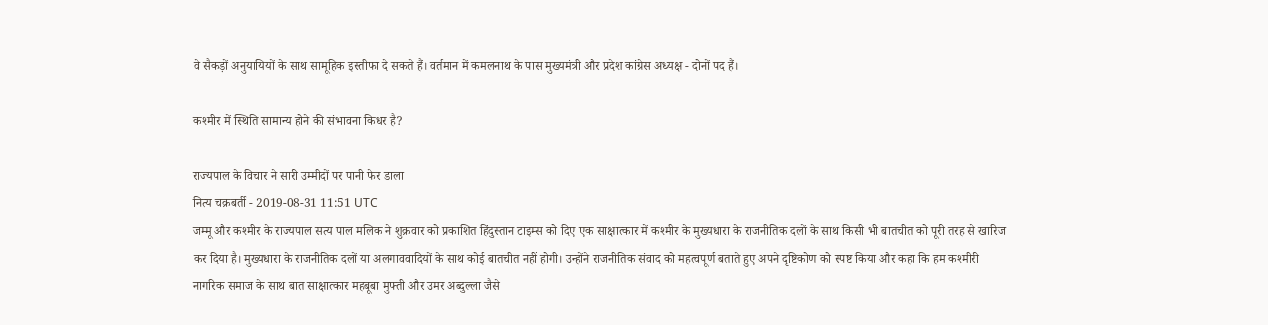वे सैकड़ों अनुयायियों के साथ सामूहिक इस्तीफा दे सकते हैं। वर्तमान में कमलनाथ के पास मुख्यमंत्री और प्रदेश कांग्रेस अध्यक्ष - दोनों पद हैं।

कश्मीर में स्थिति सामान्य होने की संभावना किधर है?

राज्यपाल के विचार ने सारी उम्मीदों पर पानी फेर डाला
नित्य चक्रबर्ती - 2019-08-31 11:51 UTC
जम्मू और कश्मीर के राज्यपाल सत्य पाल मलिक ने शुक्रवार को प्रकाशित हिंदुस्तान टाइम्स को दिए एक साक्षात्कार में कश्मीर के मुख्यधारा के राजनीतिक दलों के साथ किसी भी बातचीत को पूरी तरह से खारिज कर दिया है। मुख्यधारा के राजनीतिक दलों या अलगाववादियों के साथ कोई बातचीत नहीं होगी। उन्होंने राजनीतिक संवाद को महत्वपूर्ण बताते हुए अपने दृष्टिकोण को स्पष्ट किया और कहा कि हम कश्मीरी नागरिक समाज के साथ बात साक्षात्कार महबूबा मुफ्ती और उमर अब्दुल्ला जैसे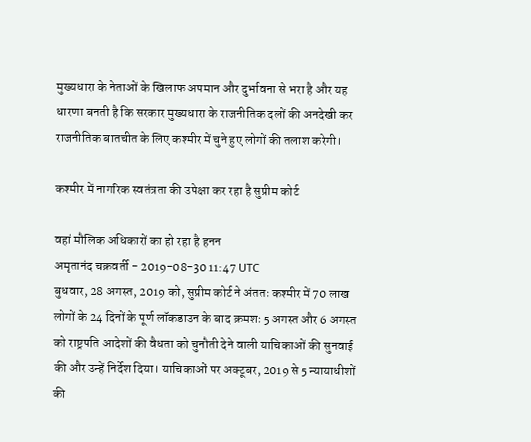मुख्यधारा के नेताओं के खिलाफ अपमान और दुर्भावना से भरा है और यह धारणा बनती है कि सरकार मुख्यधारा के राजनीतिक दलों की अनदेखी कर राजनीतिक बातचीत के लिए कश्मीर में चुने हुए लोगों की तलाश करेगी।

कश्मीर में नागरिक स्वतंत्रता की उपेक्षा कर रहा है सुप्रीम कोर्ट

वहां मौलिक अधिकारों का हो रहा है हनन
अमृतानंद चक्रवर्ती - 2019-08-30 11:47 UTC
बुधवार, 28 अगस्त, 2019 को, सुप्रीम कोर्ट ने अंततः कश्मीर में 70 लाख लोगों के 24 दिनों के पूर्ण लॉकडाउन के बाद क्रमशः 5 अगस्त और 6 अगस्त को राष्ट्रपति आदेशों की वैधता को चुनौती देने वाली याचिकाओं की सुनवाई की और उन्हें निर्देश दिया। याचिकाओं पर अक्टूबर, 2019 से 5 न्यायाधीशों की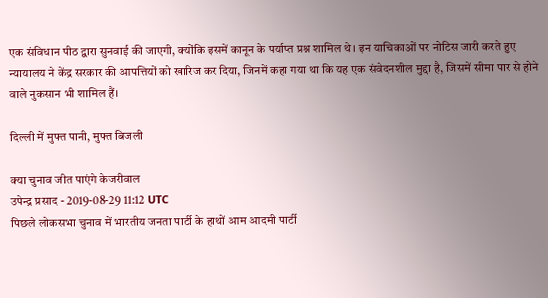एक संविधान पीठ द्वारा सुनवाई की जाएगी, क्योंकि इसमें कानून के पर्याप्त प्रश्न शामिल थे। इन याचिकाओं पर नोटिस जारी करते हुए न्यायालय ने केंद्र सरकार की आपत्तियों को खारिज कर दिया, जिनमें कहा गया था कि यह एक संवेदनशील मुद्दा है, जिसमें सीमा पार से होने वाले नुकसान भी शामिल हैं।

दिल्ली में मुफ्त पानी, मुफ्त बिजली

क्या चुनाव जीत पाएंगे केजरीवाल
उपेन्द्र प्रसाद - 2019-08-29 11:12 UTC
पिछले लोकसभा चुनाव में भारतीय जनता पार्टी के हाथों आम आदमी पार्टी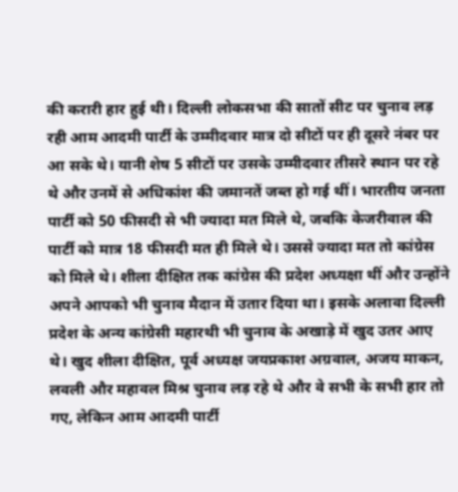की करारी हार हुई थी। दिल्ली लोकसभा की सातों सीट पर चुनाव लड़ रही आम आदमी पार्टी के उम्मीदवार मात्र दो सीटों पर ही दूसरे नंबर पर आ सके थे। यानी शेष 5 सीटों पर उसके उम्मीदवार तीसरे स्थान पर रहे थे और उनमें से अधिकांश की जमानतें जब्त हो गई थीं। भारतीय जनता पार्टी को 50 फीसदी से भी ज्यादा मत मिले थे, जबकि केजरीवाल की पार्टी को मात्र 18 फीसदी मत ही मिले थे। उससे ज्यादा मत तो कांग्रेस को मिले थे। शीला दीक्षित तक कांग्रेस की प्रदेश अध्यक्षा थीं और उन्होंने अपने आपको भी चुनाव मैदान में उतार दिया था। इसके अलावा दिल्ली प्रदेश के अन्य कांग्रेसी महारथी भी चुनाव के अखाड़े में खुद उतर आए थे। खुद शीला दीक्षित, पूर्व अध्यक्ष जयप्रकाश अग्रवाल, अजय माकन, लवली और महावल मिश्र चुनाव लड़ रहे थे और वे सभी के सभी हार तो गए, लेकिन आम आदमी पार्टी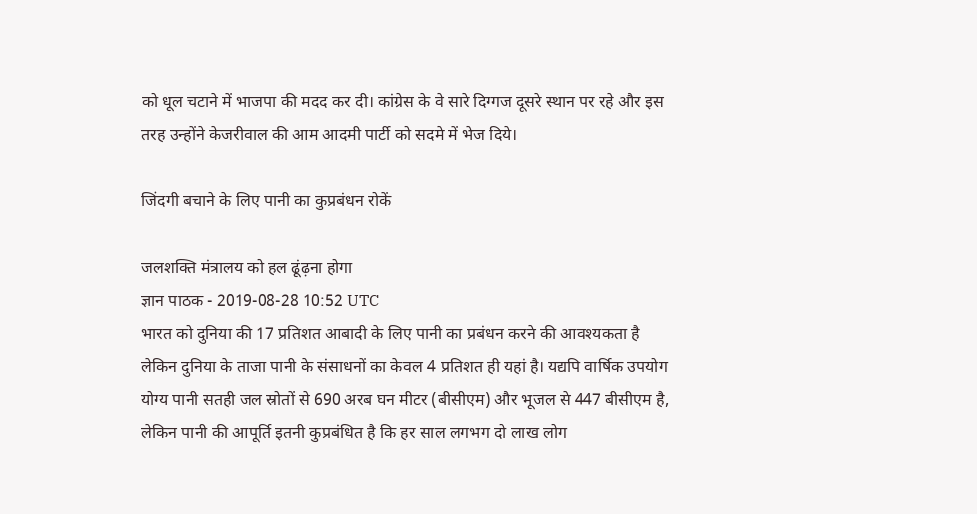को धूल चटाने में भाजपा की मदद कर दी। कांग्रेस के वे सारे दिग्गज दूसरे स्थान पर रहे और इस तरह उन्होंने केजरीवाल की आम आदमी पार्टी को सदमे में भेज दिये।

जिंदगी बचाने के लिए पानी का कुप्रबंधन रोकें

जलशक्ति मंत्रालय को हल ढूंढ़ना होगा
ज्ञान पाठक - 2019-08-28 10:52 UTC
भारत को दुनिया की 17 प्रतिशत आबादी के लिए पानी का प्रबंधन करने की आवश्यकता है लेकिन दुनिया के ताजा पानी के संसाधनों का केवल 4 प्रतिशत ही यहां है। यद्यपि वार्षिक उपयोग योग्य पानी सतही जल स्रोतों से 690 अरब घन मीटर (बीसीएम) और भूजल से 447 बीसीएम है, लेकिन पानी की आपूर्ति इतनी कुप्रबंधित है कि हर साल लगभग दो लाख लोग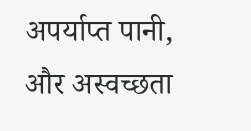अपर्याप्त पानी, और अस्वच्छता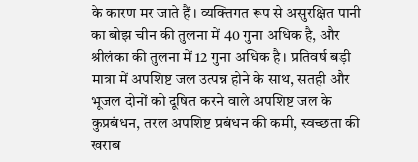के कारण मर जाते हैं। व्यक्तिगत रूप से असुरक्षित पानी का बोझ चीन की तुलना में 40 गुना अधिक है, और श्रीलंका की तुलना में 12 गुना अधिक है। प्रतिवर्ष बड़ी मात्रा में अपशिष्ट जल उत्पन्न होने के साथ, सतही और भूजल दोनों को दूषित करने वाले अपशिष्ट जल के कुप्रबंधन, तरल अपशिष्ट प्रबंधन की कमी, स्वच्छता की खराब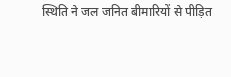स्थिति ने जल जनित बीमारियों से पीड़ित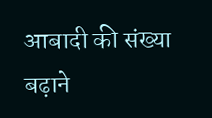आबादी की संख्या बढ़ाने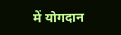में योगदान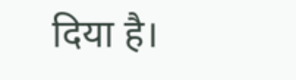दिया है।